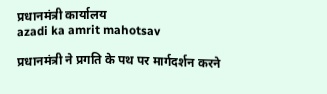प्रधानमंत्री कार्यालय
azadi ka amrit mahotsav

प्रधानमंत्री ने प्रगति के पथ पर मार्गदर्शन करने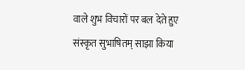वाले शुभ विचारों पर बल देते हुए संस्कृत सुभाषितम् साझा किया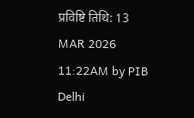प्रविष्टि तिथि: 13 MAR 2026 11:22AM by PIB Delhi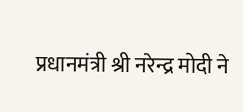प्रधानमंत्री श्री नरेन्द्र मोदी ने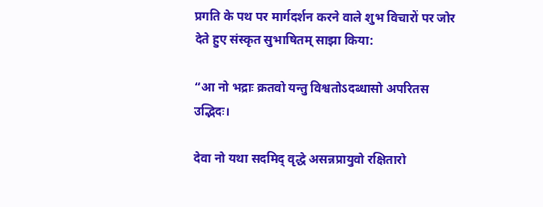प्रगति के पथ पर मार्गदर्शन करने वाले शुभ विचारों पर जोर देते हुए संस्कृत सुभाषितम् साझा किया:

“आ नो भद्राः क्रतवो यन्तु विश्वतोऽदब्धासो अपरितस उद्भिदः।

देवा नो यथा सदमिद् वृद्धे असन्नप्रायुवो रक्षितारो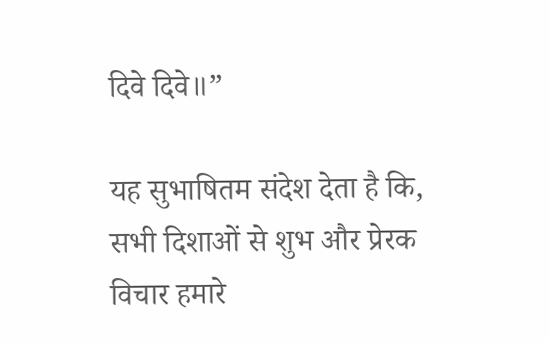दिवे दिवे॥”

यह सुभाषितम संदेश देता है कि, सभी दिशाओं से शुभ और प्रेरक विचार हमारे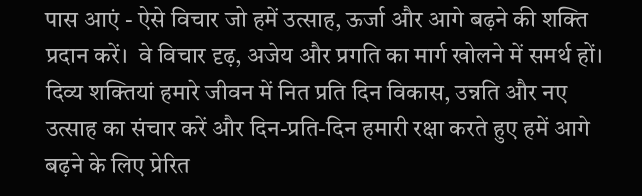पास आएं - ऐसे विचार जो हमें उत्साह, ऊर्जा और आगे बढ़ने की शक्ति प्रदान करें।  वे विचार दृढ़, अजेय और प्रगति का मार्ग खोलने में समर्थ हों।  दिव्य शक्तियां हमारे जीवन में नित प्रति दिन विकास, उन्नति और नए उत्साह का संचार करें और दिन-प्रति-दिन हमारी रक्षा करते हुए हमें आगे बढ़ने के लिए प्रेरित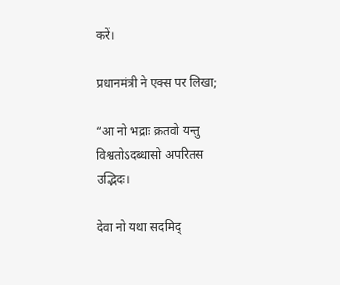करें।

प्रधानमंत्री ने एक्स पर लिखा;

“आ नो भद्राः क्रतवो यन्तु विश्वतोऽदब्धासो अपरितस उद्भिदः।

देवा नो यथा सदमिद्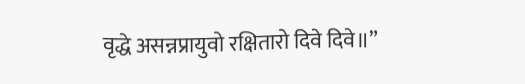वृद्धे असन्नप्रायुवो रक्षितारो दिवे दिवे॥”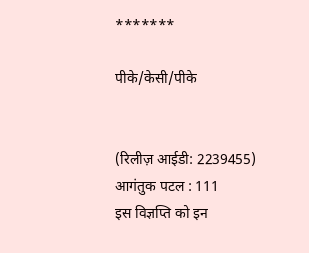*******

पीके/केसी/पीके


(रिलीज़ आईडी: 2239455) आगंतुक पटल : 111
इस विज्ञप्ति को इन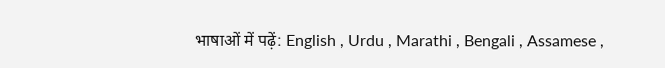भाषाओं में पढ़ें: English , Urdu , Marathi , Bengali , Assamese ,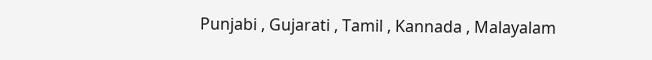Punjabi , Gujarati , Tamil , Kannada , Malayalam